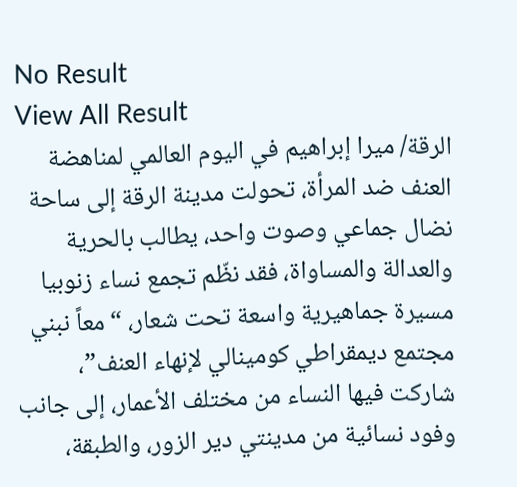No Result
View All Result
الرقة/ ميرا إبراهيم في اليوم العالمي لمناهضة العنف ضد المرأة، تحولت مدينة الرقة إلى ساحة نضال جماعي وصوت واحد، يطالب بالحرية والعدالة والمساواة، فقد نظّم تجمع نساء زنوبيا مسيرة جماهيرية واسعة تحت شعار، “معاً نبني مجتمع ديمقراطي كومينالي لإنهاء العنف”، شاركت فيها النساء من مختلف الأعمار، إلى جانب وفود نسائية من مدينتي دير الزور، والطبقة،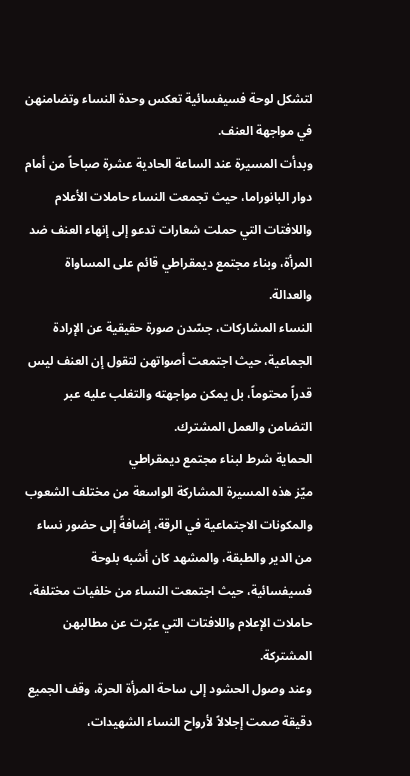لتشكل لوحة فسيفسائية تعكس وحدة النساء وتضامنهن في مواجهة العنف.
وبدأت المسيرة عند الساعة الحادية عشرة صباحاً من أمام دوار البانوراما، حيث تجمعت النساء حاملات الأعلام واللافتات التي حملت شعارات تدعو إلى إنهاء العنف ضد المرأة، وبناء مجتمع ديمقراطي قائم على المساواة والعدالة.
النساء المشاركات، جسّدن صورة حقيقية عن الإرادة الجماعية، حيث اجتمعت أصواتهن لتقول إن العنف ليس قدراً محتوماً، بل يمكن مواجهته والتغلب عليه عبر التضامن والعمل المشترك.
الحماية شرط لبناء مجتمع ديمقراطي
ميّز هذه المسيرة المشاركة الواسعة من مختلف الشعوب والمكونات الاجتماعية في الرقة، إضافةً إلى حضور نساء من الدير والطبقة، والمشهد كان أشبه بلوحة فسيفسائية، حيث اجتمعت النساء من خلفيات مختلفة، حاملات الإعلام واللافتات التي عبّرت عن مطالبهن المشتركة.
وعند وصول الحشود إلى ساحة المرأة الحرة، وقف الجميع دقيقة صمت إجلالاً لأرواح النساء الشهيدات،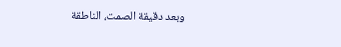وبعد دقيقة الصمت، الناطقة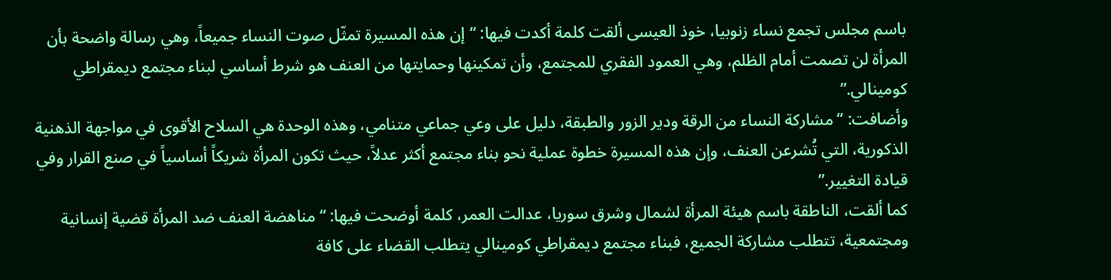باسم مجلس تجمع نساء زنوبيا، خوذ العيسى ألقت كلمة أكدت فيها: “إن هذه المسيرة تمثّل صوت النساء جميعاً، وهي رسالة واضحة بأن المرأة لن تصمت أمام الظلم، وهي العمود الفقري للمجتمع، وأن تمكينها وحمايتها من العنف هو شرط أساسي لبناء مجتمع ديمقراطي كومينالي.”
وأضافت: “مشاركة النساء من الرقة ودير الزور والطبقة، دليل على وعي جماعي متنامي، وهذه الوحدة هي السلاح الأقوى في مواجهة الذهنية الذكورية، التي تُشرعن العنف، وإن هذه المسيرة خطوة عملية نحو بناء مجتمع أكثر عدلاً، حيث تكون المرأة شريكاً أساسياً في صنع القرار وفي قيادة التغيير.”
كما ألقت، الناطقة باسم هيئة المرأة لشمال وشرق سوريا، عدالت العمر، كلمة أوضحت فيها: “مناهضة العنف ضد المرأة قضية إنسانية ومجتمعية، تتطلب مشاركة الجميع، فبناء مجتمع ديمقراطي كومينالي يتطلب القضاء على كافة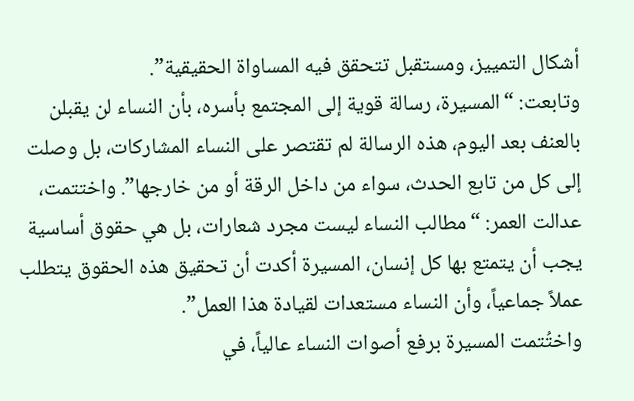أشكال التمييز، ومستقبل تتحقق فيه المساواة الحقيقية”.
وتابعت: “المسيرة، رسالة قوية إلى المجتمع بأسره، بأن النساء لن يقبلن بالعنف بعد اليوم، هذه الرسالة لم تقتصر على النساء المشاركات، بل وصلت إلى كل من تابع الحدث، سواء من داخل الرقة أو من خارجها”. واختتمت، عدالت العمر: “مطالب النساء ليست مجرد شعارات، بل هي حقوق أساسية يجب أن يتمتع بها كل إنسان، المسيرة أكدت أن تحقيق هذه الحقوق يتطلب عملاً جماعياً، وأن النساء مستعدات لقيادة هذا العمل”.
واختُتمت المسيرة برفع أصوات النساء عالياً، في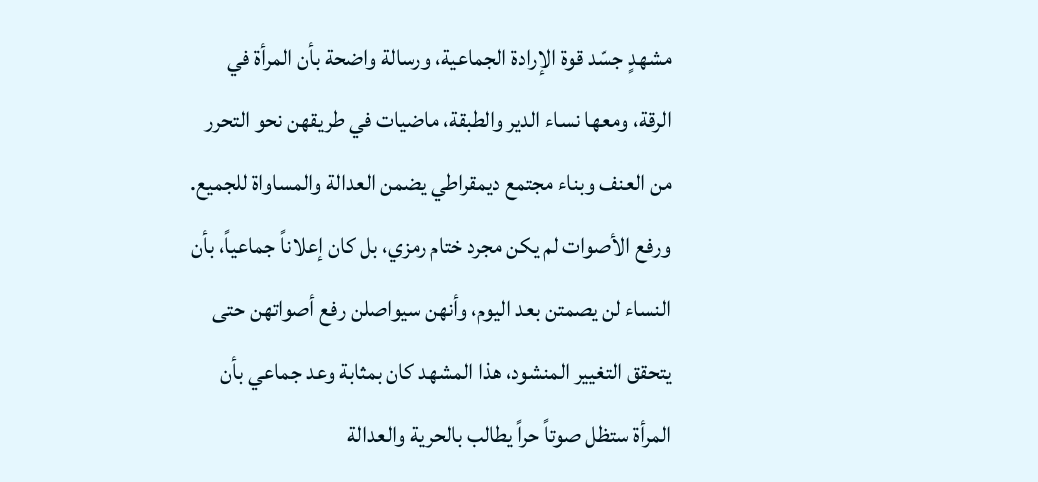مشهدٍ جسّد قوة الإرادة الجماعية، ورسالة واضحة بأن المرأة في الرقة، ومعها نساء الدير والطبقة، ماضيات في طريقهن نحو التحرر من العنف وبناء مجتمع ديمقراطي يضمن العدالة والمساواة للجميع.
ورفع الأصوات لم يكن مجرد ختام رمزي، بل كان إعلاناً جماعياً، بأن النساء لن يصمتن بعد اليوم، وأنهن سيواصلن رفع أصواتهن حتى يتحقق التغيير المنشود، هذا المشهد كان بمثابة وعد جماعي بأن المرأة ستظل صوتاً حراً يطالب بالحرية والعدالة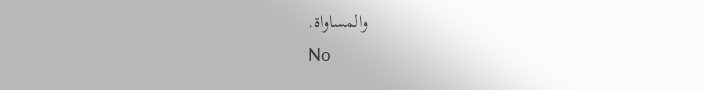والمساواة.
No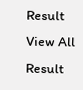Result
View All Result